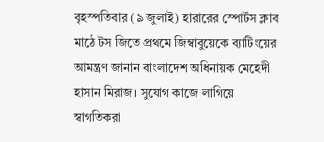বৃহস্পতিবার (৯ জুলাই) হারারের স্পোর্টস ক্লাব মাঠে টস জিতে প্রথমে জিম্বাবুয়েকে ব্যাটিংয়ের আমন্ত্রণ জানান বাংলাদেশ অধিনায়ক মেহেদী হাসান মিরাজ। সুযোগ কাজে লাগিয়ে স্বাগতিকরা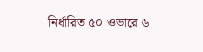নির্ধারিত ৫০ ওভারে ৬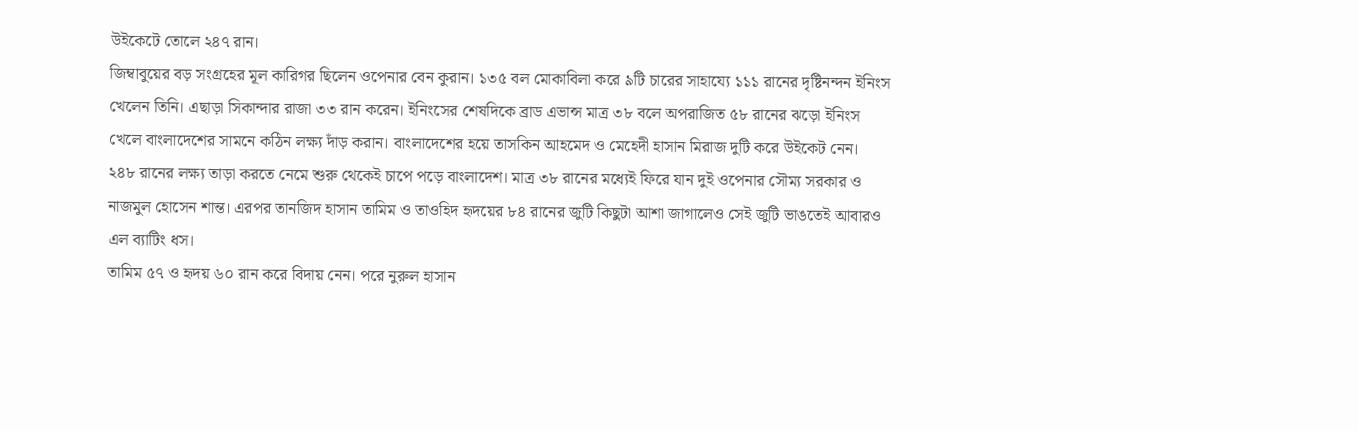উইকেটে তোলে ২৪৭ রান।
জিম্বাবুয়ের বড় সংগ্রহের মূল কারিগর ছিলেন ওপেনার বেন কুরান। ১৩৫ বল মোকাবিলা করে ৯টি চারের সাহায্যে ১১১ রানের দৃষ্টিনন্দন ইনিংস খেলেন তিনি। এছাড়া সিকান্দার রাজা ৩৩ রান করেন। ইনিংসের শেষদিকে ব্রাড এভান্স মাত্র ৩৮ বলে অপরাজিত ৫৮ রানের ঝড়ো ইনিংস খেলে বাংলাদেশের সামনে কঠিন লক্ষ্য দাঁড় করান। বাংলাদেশের হয়ে তাসকিন আহমেদ ও মেহেদী হাসান মিরাজ দুটি করে উইকেট নেন।
২৪৮ রানের লক্ষ্য তাড়া করতে নেমে শুরু থেকেই চাপে পড়ে বাংলাদেশ। মাত্র ৩৮ রানের মধ্যেই ফিরে যান দুই ওপেনার সৌম্য সরকার ও নাজমুল হোসেন শান্ত। এরপর তানজিদ হাসান তামিম ও তাওহিদ হৃদয়ের ৮৪ রানের জুটি কিছুটা আশা জাগালেও সেই জুটি ভাঙতেই আবারও এল ব্যাটিং ধস।
তামিম ৫৭ ও হৃদয় ৬০ রান করে বিদায় নেন। পরে নুরুল হাসান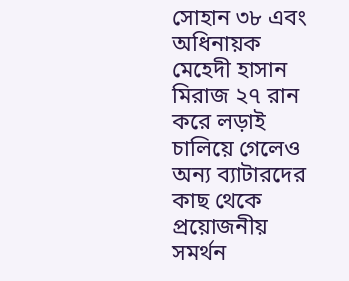সোহান ৩৮ এবং অধিনায়ক মেহেদী হাসান মিরাজ ২৭ রান করে লড়াই চালিয়ে গেলেও অন্য ব্যাটারদের কাছ থেকে প্রয়োজনীয় সমর্থন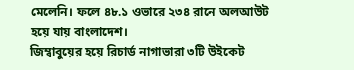মেলেনি। ফলে ৪৮.১ ওভারে ২৩৪ রানে অলআউট হয়ে যায় বাংলাদেশ।
জিম্বাবুয়ের হয়ে রিচার্ড নাগাভারা ৩টি উইকেট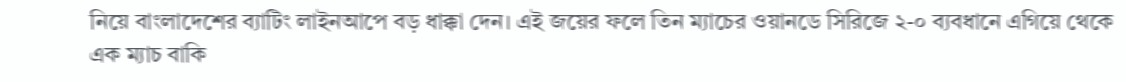নিয়ে বাংলাদেশের ব্যাটিং লাইনআপে বড় ধাক্কা দেন। এই জয়ের ফলে তিন ম্যাচের ওয়ানডে সিরিজে ২-০ ব্যবধানে এগিয়ে থেকে এক ম্যাচ বাকি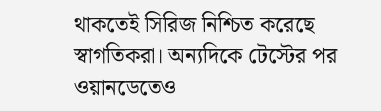থাকতেই সিরিজ নিশ্চিত করেছে স্বাগতিকরা। অন্যদিকে টেস্টের পর ওয়ানডেতেও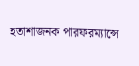হতাশাজনক পারফরম্যান্সে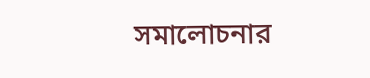সমালোচনার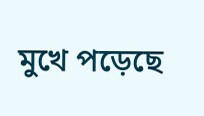মুখে পড়েছে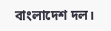বাংলাদেশ দল।